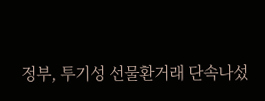정부, 투기성 선물환거래 단속나섰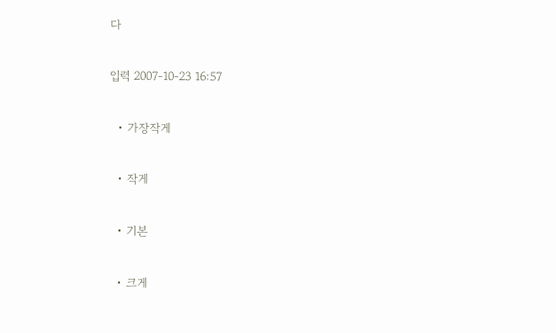다

입력 2007-10-23 16:57

  • 가장작게

  • 작게

  • 기본

  • 크게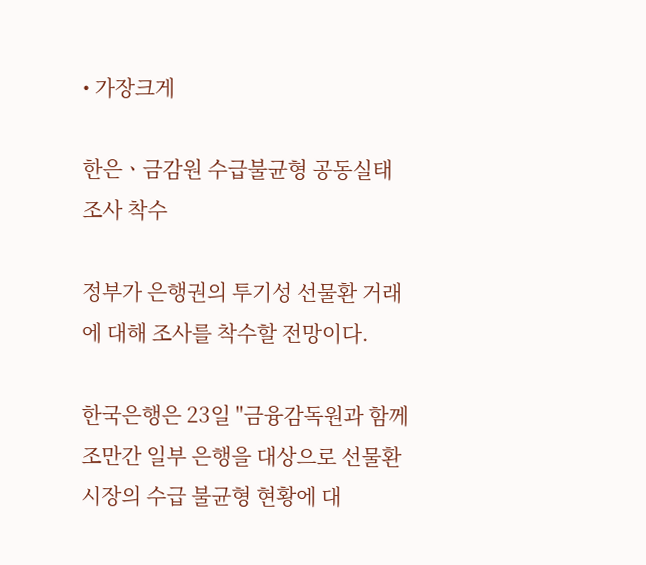• 가장크게

한은ㆍ금감원 수급불균형 공동실태조사 착수

정부가 은행권의 투기성 선물환 거래에 대해 조사를 착수할 전망이다.

한국은행은 23일 "금융감독원과 함께 조만간 일부 은행을 대상으로 선물환시장의 수급 불균형 현황에 대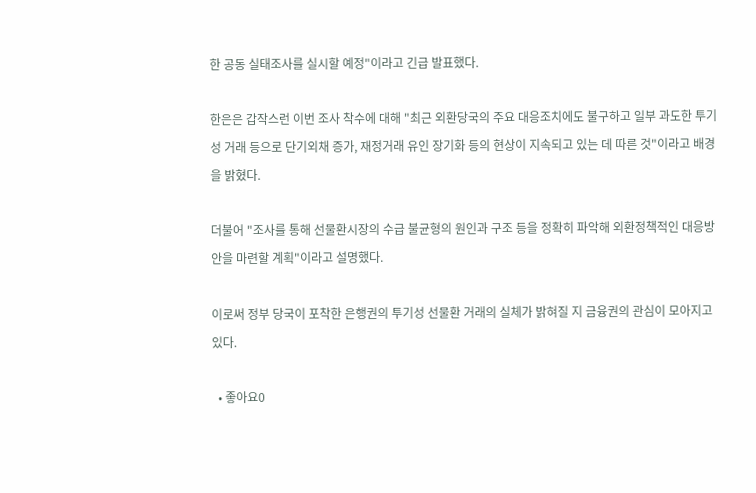한 공동 실태조사를 실시할 예정"이라고 긴급 발표했다.

한은은 갑작스런 이번 조사 착수에 대해 "최근 외환당국의 주요 대응조치에도 불구하고 일부 과도한 투기성 거래 등으로 단기외채 증가, 재정거래 유인 장기화 등의 현상이 지속되고 있는 데 따른 것"이라고 배경을 밝혔다.

더불어 "조사를 통해 선물환시장의 수급 불균형의 원인과 구조 등을 정확히 파악해 외환정책적인 대응방안을 마련할 계획"이라고 설명했다.

이로써 정부 당국이 포착한 은행권의 투기성 선물환 거래의 실체가 밝혀질 지 금융권의 관심이 모아지고 있다.

  • 좋아요0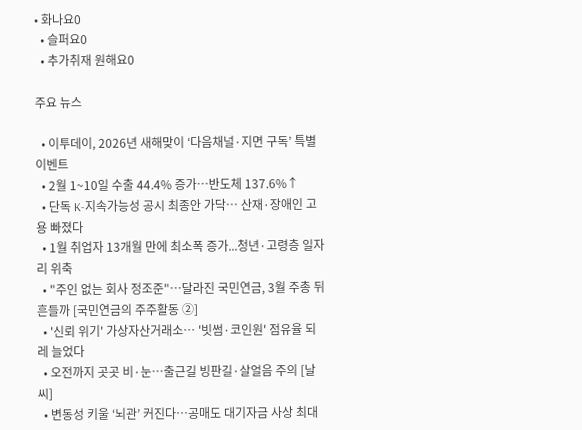• 화나요0
  • 슬퍼요0
  • 추가취재 원해요0

주요 뉴스

  • 이투데이, 2026년 새해맞이 ‘다음채널·지면 구독’ 특별 이벤트
  • 2월 1~10일 수출 44.4% 증가⋯반도체 137.6%↑
  • 단독 K-지속가능성 공시 최종안 가닥… 산재·장애인 고용 빠졌다
  • 1월 취업자 13개월 만에 최소폭 증가...청년·고령층 일자리 위축
  • "주인 없는 회사 정조준"…달라진 국민연금, 3월 주총 뒤흔들까 [국민연금의 주주활동 ②]
  • '신뢰 위기' 가상자산거래소… '빗썸·코인원' 점유율 되레 늘었다
  • 오전까지 곳곳 비·눈…출근길 빙판길·살얼음 주의 [날씨]
  • 변동성 키울 ‘뇌관’ 커진다…공매도 대기자금 사상 최대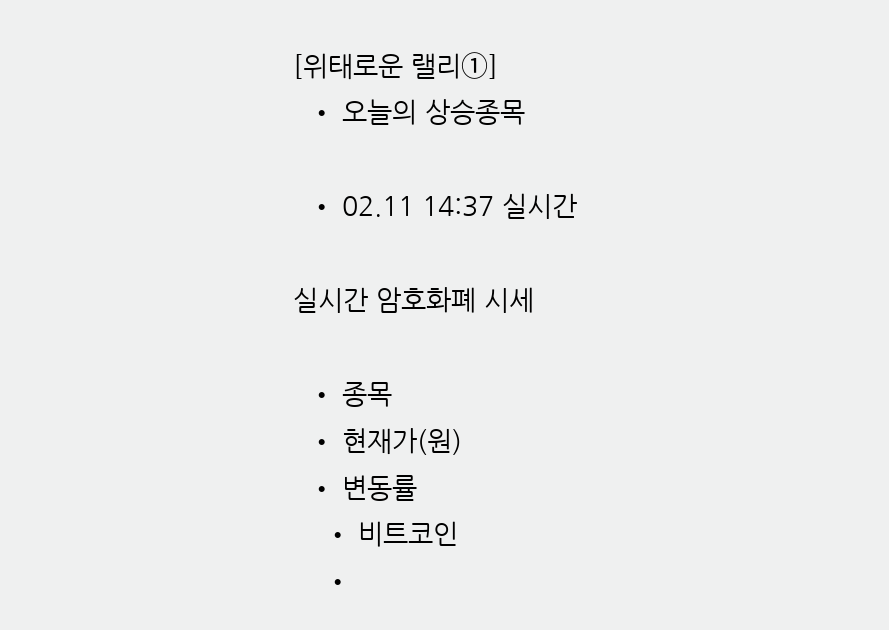[위태로운 랠리①]
  • 오늘의 상승종목

  • 02.11 14:37 실시간

실시간 암호화폐 시세

  • 종목
  • 현재가(원)
  • 변동률
    • 비트코인
    •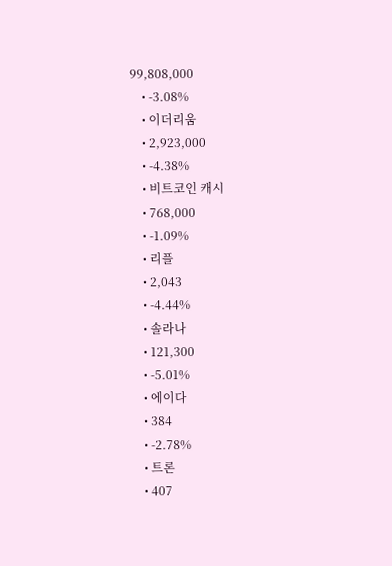99,808,000
    • -3.08%
    • 이더리움
    • 2,923,000
    • -4.38%
    • 비트코인 캐시
    • 768,000
    • -1.09%
    • 리플
    • 2,043
    • -4.44%
    • 솔라나
    • 121,300
    • -5.01%
    • 에이다
    • 384
    • -2.78%
    • 트론
    • 407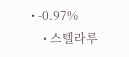• -0.97%
    • 스텔라루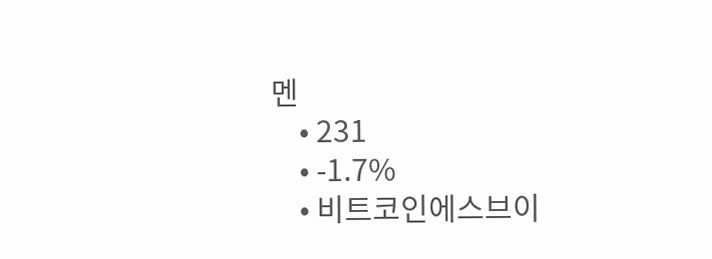멘
    • 231
    • -1.7%
    • 비트코인에스브이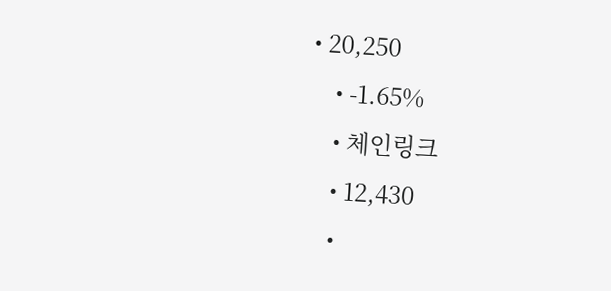• 20,250
    • -1.65%
    • 체인링크
    • 12,430
    •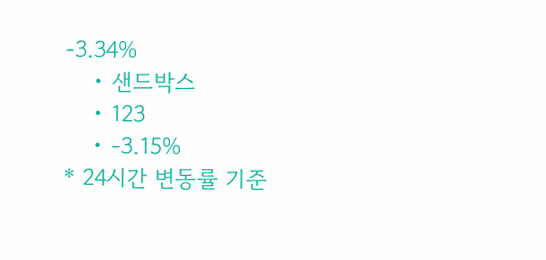-3.34%
    • 샌드박스
    • 123
    • -3.15%
* 24시간 변동률 기준